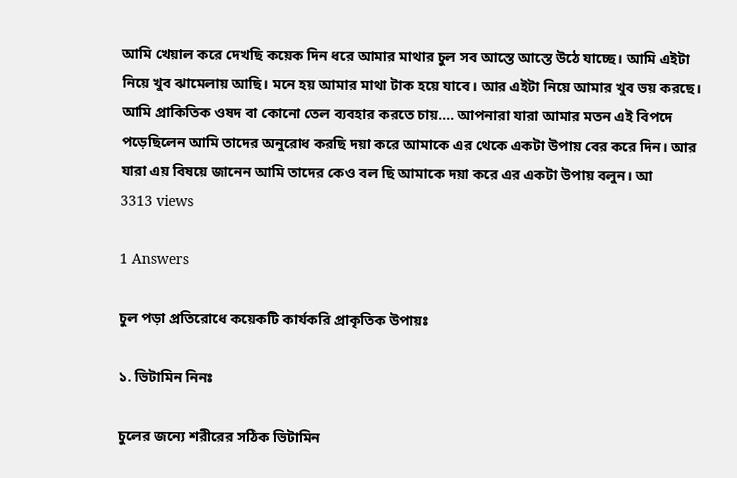আমি খেয়াল করে দেখছি কয়েক দিন ধরে আমার মাথার চুল সব আস্তে আস্তে উঠে যাচ্ছে। আমি এইটা নিয়ে খুব ঝামেলায় আছি। মনে হয় আমার মাথা টাক হয়ে যাবে। আর এইটা নিয়ে আমার খুব ভয় করছে। আমি প্রাকিতিক ওষদ বা কোনো তেল ব্যবহার করতে চায়.... আপনারা যারা আমার মতন এই বিপদে পড়েছিলেন আমি তাদের অনুরোধ করছি দয়া করে আমাকে এর থেকে একটা উপায় বের করে দিন। আর যারা এয় বিষয়ে জানেন আমি তাদের কেও বল ছি আমাকে দয়া করে এর একটা উপায় বলুন। আ
3313 views

1 Answers

চুল পড়া প্রতিরোধে কয়েকটি কার্যকরি প্রাকৃতিক উপায়ঃ

১. ভিটামিন নিনঃ

চুলের জন্যে শরীরের সঠিক ভিটামিন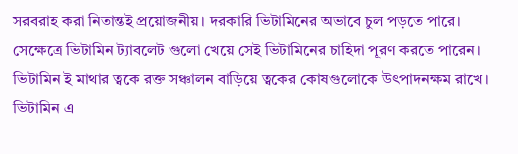সরবরাহ করা নিতান্তই প্রয়োজনীয়। দরকারি ভিটামিনের অভাবে চুল পড়তে পারে। সেক্ষেত্রে ভিটামিন ট্যাবলেট গুলো খেয়ে সেই ভিটামিনের চাহিদা পূরণ করতে পারেন। ভিটামিন ই মাথার ত্বকে রক্ত সঞ্চালন বাড়িয়ে ত্বকের কোষগুলোকে উৎপাদনক্ষম রাখে। ভিটামিন এ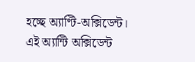হচ্ছে অ্যাণ্টি-অক্সিডেন্ট।  এই অ্যান্টি অক্সিডেন্ট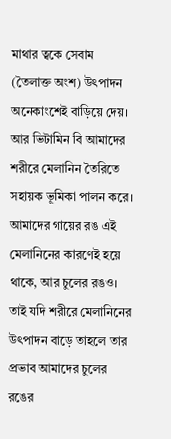মাথার ত্বকে সেবাম (তৈলাক্ত অংশ) উৎপাদন অনেকাংশেই বাড়িয়ে দেয়। আর ভিটামিন বি আমাদের শরীরে মেলানিন তৈরিতে সহায়ক ভূমিকা পালন করে। আমাদের গায়ের রঙ এই মেলানিনের কারণেই হয়ে থাকে, আর চুলের রঙও। তাই যদি শরীরে মেলানিনের উৎপাদন বাড়ে তাহলে তার প্রভাব আমাদের চুলের রঙের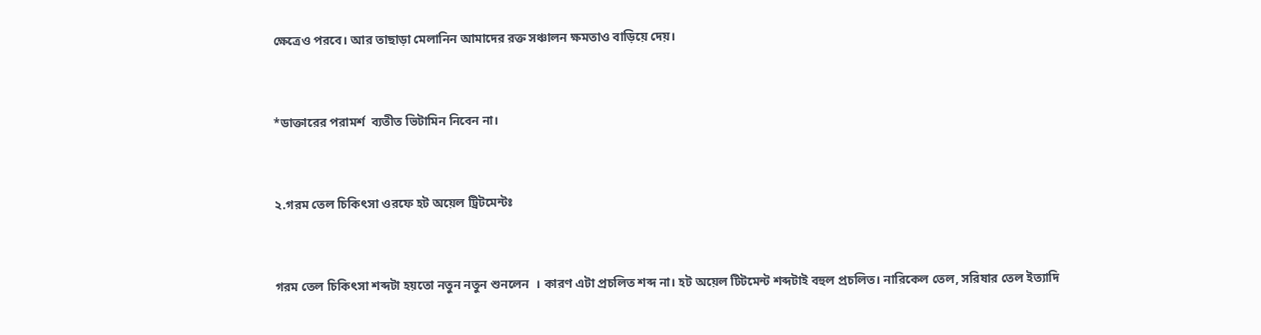ক্ষেত্রেও পরবে। আর তাছাড়া মেলানিন আমাদের রক্ত সঞ্চালন ক্ষমতাও বাড়িয়ে দেয়।


*ডাক্তারের পরামর্শ  ব্যতীত ভিটামিন নিবেন না।


২.গরম তেল চিকিৎসা ওরফে হট অয়েল ট্রিটমেন্টঃ


গরম তেল চিকিৎসা শব্দটা হয়তো নতুন নতুন শুনলেন  । কারণ এটা প্রচলিত শব্দ না। হট অয়েল টিটমেন্ট শব্দটাই বহুল প্রচলিত। নারিকেল তেল, সরিষার তেল ইত্যাদি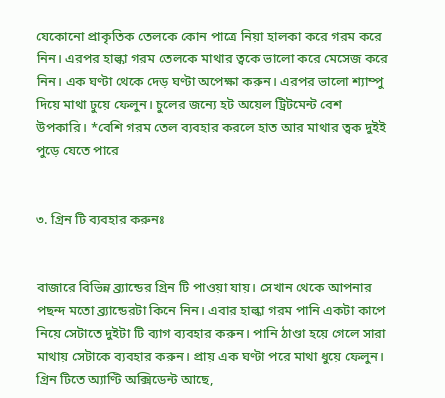যেকোনো প্রাকৃতিক তেলকে কোন পাত্রে নিয়া হালকা করে গরম করে নিন। এরপর হাল্কা গরম তেলকে মাথার ত্বকে ভালো করে মেসেজ করে নিন। এক ঘণ্টা থেকে দেড় ঘণ্টা অপেক্ষা করুন। এরপর ভালো শ্যাম্পু দিয়ে মাথা ঢুয়ে ফেলুন। চুলের জন্যে হট অয়েল ট্রিটমেন্ট বেশ উপকারি। *বেশি গরম তেল ব্যবহার করলে হাত আর মাথার ত্বক দুইই পুড়ে যেতে পারে


৩. গ্রিন টি ব্যবহার করুনঃ


বাজারে বিভিন্ন ব্র্যান্ডের গ্রিন টি পাওয়া যায়। সেখান থেকে আপনার পছন্দ মতো ব্র্যান্ডেরটা কিনে নিন। এবার হাল্কা গরম পানি একটা কাপে নিয়ে সেটাতে দুইটা টি ব্যাগ ব্যবহার করুন। পানি ঠাণ্ডা হয়ে গেলে সারা মাথায় সেটাকে ব্যবহার করুন। প্রায় এক ঘণ্টা পরে মাথা ধুয়ে ফেলুন। গ্রিন টিতে অ্যাণ্টি অক্সিডেন্ট আছে,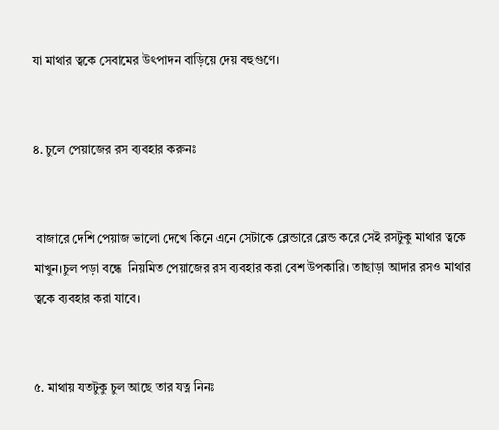যা মাথার ত্বকে সেবামের উৎপাদন বাড়িয়ে দেয় বহুগুণে।


৪. চুলে পেয়াজের রস ব্যবহার করুনঃ


 বাজারে দেশি পেয়াজ ভালো দেখে কিনে এনে সেটাকে ব্লেন্ডারে ব্লেন্ড করে সেই রসটুকু মাথার ত্বকে মাখুন।চুল পড়া বন্ধে  নিয়মিত পেয়াজের রস ব্যবহার করা বেশ উপকারি। তাছাড়া আদার রসও মাথার ত্বকে ব্যবহার করা যাবে।


৫. মাথায় যতটুকু চুল আছে তার যত্ন নিনঃ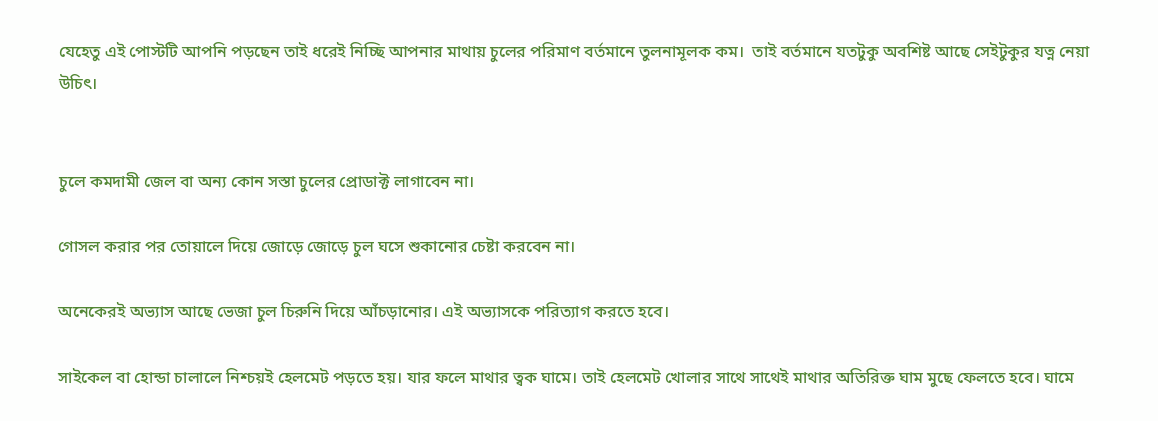যেহেতু এই পোস্টটি আপনি পড়ছেন তাই ধরেই নিচ্ছি আপনার মাথায় চুলের পরিমাণ বর্তমানে তুলনামূলক কম।  তাই বর্তমানে যতটুকু অবশিষ্ট আছে সেইটুকুর যত্ন নেয়া উচিৎ।


চুলে কমদামী জেল বা অন্য কোন সস্তা চুলের প্রোডাক্ট লাগাবেন না।

গোসল করার পর তোয়ালে দিয়ে জোড়ে জোড়ে চুল ঘসে শুকানোর চেষ্টা করবেন না।

অনেকেরই অভ্যাস আছে ভেজা চুল চিরুনি দিয়ে আঁচড়ানোর। এই অভ্যাসকে পরিত্যাগ করতে হবে।

সাইকেল বা হোন্ডা চালালে নিশ্চয়ই হেলমেট পড়তে হয়। যার ফলে মাথার ত্বক ঘামে। তাই হেলমেট খোলার সাথে সাথেই মাথার অতিরিক্ত ঘাম মুছে ফেলতে হবে। ঘামে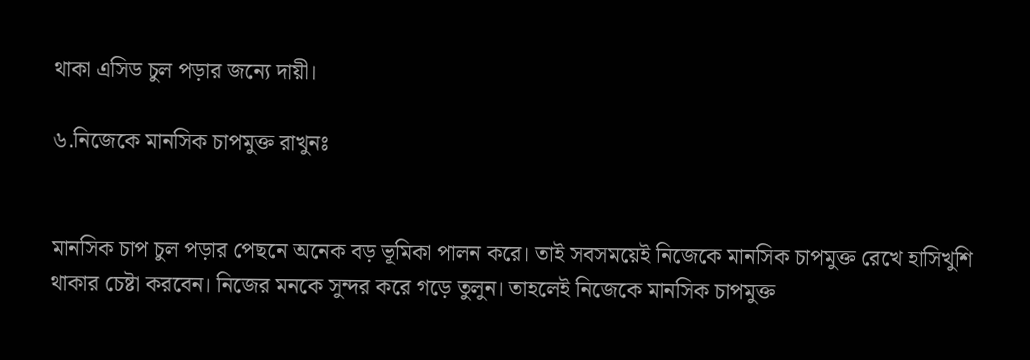থাকা এসিড চুল পড়ার জন্যে দায়ী।

৬.নিজেকে মানসিক চাপমুক্ত রাখুনঃ


মানসিক চাপ চুল পড়ার পেছনে অনেক বড় ভূমিকা পালন করে। তাই সবসময়েই নিজেকে মানসিক চাপমুক্ত রেখে হাসিখুশি থাকার চেষ্টা করবেন। নিজের মনকে সুন্দর করে গড়ে তুলুন। তাহলেই নিজেকে মানসিক চাপমুক্ত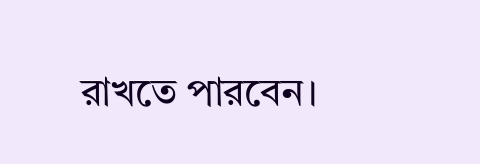রাখতে পারবেন।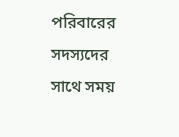পরিবারের সদস্যদের সাথে সময়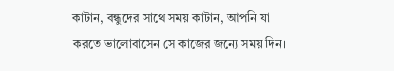কাটান, বন্ধুদের সাথে সময় কাটান, আপনি যা করতে ভালোবাসেন সে কাজের জন্যে সময় দিন।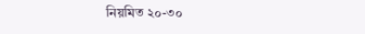নিয়মিত ২০-৩০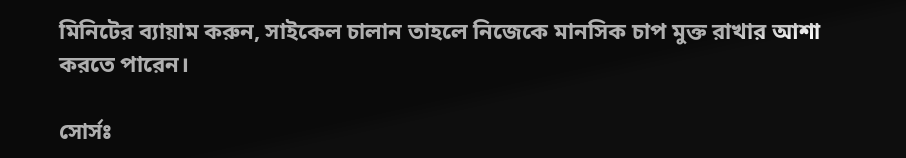মিনিটের ব্যায়াম করুন, সাইকেল চালান তাহলে নিজেকে মানসিক চাপ মুক্ত রাখার আশা করতে পারেন।

সোর্সঃ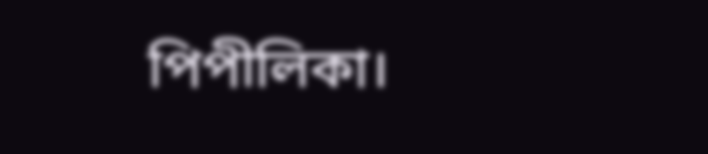পিপীলিকা।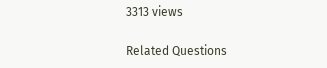3313 views

Related Questions